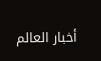أخبار العالم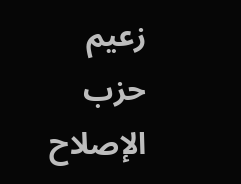زعيم حزب الإصلاح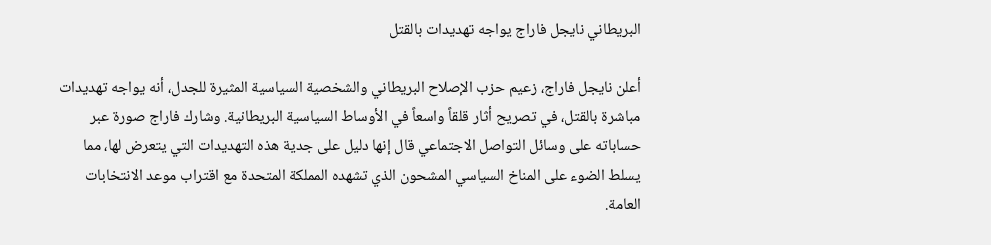البريطاني نايجل فاراج يواجه تهديدات بالقتل

أعلن نايجل فاراج، زعيم حزب الإصلاح البريطاني والشخصية السياسية المثيرة للجدل، أنه يواجه تهديدات مباشرة بالقتل، في تصريح أثار قلقاً واسعاً في الأوساط السياسية البريطانية. وشارك فاراج صورة عبر حساباته على وسائل التواصل الاجتماعي قال إنها دليل على جدية هذه التهديدات التي يتعرض لها، مما يسلط الضوء على المناخ السياسي المشحون الذي تشهده المملكة المتحدة مع اقتراب موعد الانتخابات العامة.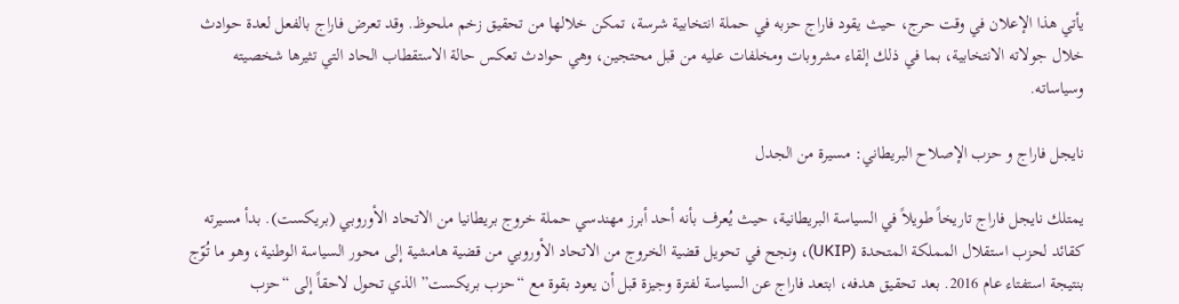يأتي هذا الإعلان في وقت حرج، حيث يقود فاراج حزبه في حملة انتخابية شرسة، تمكن خلالها من تحقيق زخم ملحوظ. وقد تعرض فاراج بالفعل لعدة حوادث خلال جولاته الانتخابية، بما في ذلك إلقاء مشروبات ومخلفات عليه من قبل محتجين، وهي حوادث تعكس حالة الاستقطاب الحاد التي تثيرها شخصيته وسياساته.

نايجل فاراج و حزب الإصلاح البريطاني: مسيرة من الجدل

يمتلك نايجل فاراج تاريخاً طويلاً في السياسة البريطانية، حيث يُعرف بأنه أحد أبرز مهندسي حملة خروج بريطانيا من الاتحاد الأوروبي (بريكست). بدأ مسيرته كقائد لحزب استقلال المملكة المتحدة (UKIP)، ونجح في تحويل قضية الخروج من الاتحاد الأوروبي من قضية هامشية إلى محور السياسة الوطنية، وهو ما تُوّج بنتيجة استفتاء عام 2016. بعد تحقيق هدفه، ابتعد فاراج عن السياسة لفترة وجيزة قبل أن يعود بقوة مع “حزب بريكست” الذي تحول لاحقاً إلى “حزب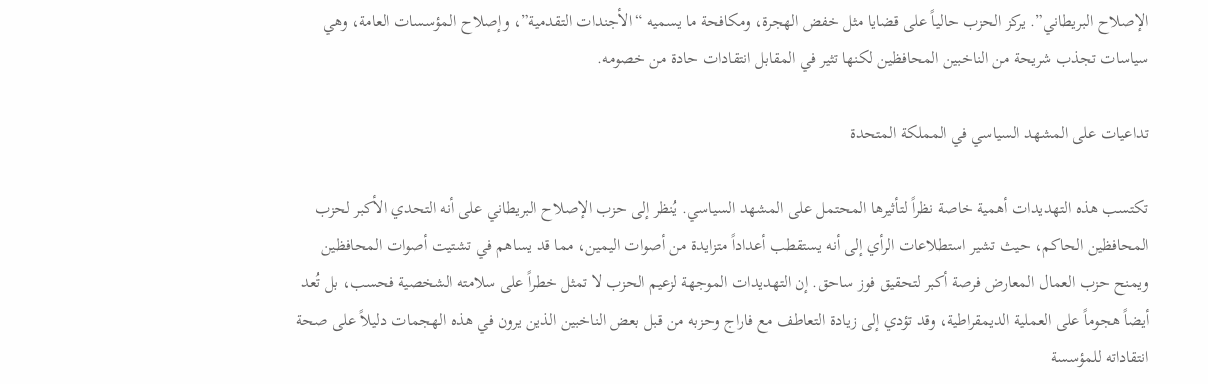الإصلاح البريطاني”. يركز الحزب حالياً على قضايا مثل خفض الهجرة، ومكافحة ما يسميه “الأجندات التقدمية”، وإصلاح المؤسسات العامة، وهي سياسات تجذب شريحة من الناخبين المحافظين لكنها تثير في المقابل انتقادات حادة من خصومه.

تداعيات على المشهد السياسي في المملكة المتحدة

تكتسب هذه التهديدات أهمية خاصة نظراً لتأثيرها المحتمل على المشهد السياسي. يُنظر إلى حزب الإصلاح البريطاني على أنه التحدي الأكبر لحزب المحافظين الحاكم، حيث تشير استطلاعات الرأي إلى أنه يستقطب أعداداً متزايدة من أصوات اليمين، مما قد يساهم في تشتيت أصوات المحافظين ويمنح حزب العمال المعارض فرصة أكبر لتحقيق فوز ساحق. إن التهديدات الموجهة لزعيم الحزب لا تمثل خطراً على سلامته الشخصية فحسب، بل تُعد أيضاً هجوماً على العملية الديمقراطية، وقد تؤدي إلى زيادة التعاطف مع فاراج وحزبه من قبل بعض الناخبين الذين يرون في هذه الهجمات دليلاً على صحة انتقاداته للمؤسسة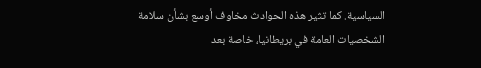السياسية. كما تثير هذه الحوادث مخاوف أوسع بشأن سلامة الشخصيات العامة في بريطانيا، خاصة بعد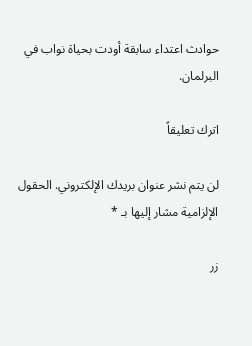حوادث اعتداء سابقة أودت بحياة نواب في البرلمان.

اترك تعليقاً

لن يتم نشر عنوان بريدك الإلكتروني. الحقول الإلزامية مشار إليها بـ *

زر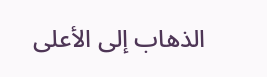الذهاب إلى الأعلى